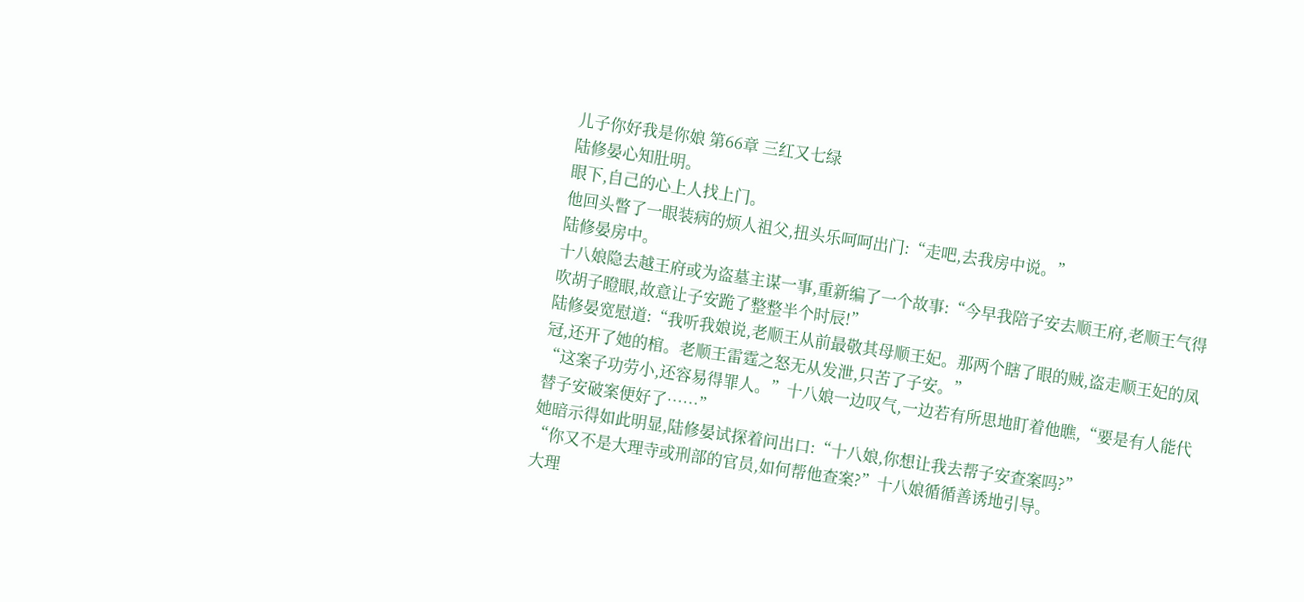儿子你好我是你娘 第66章 三红又七绿
陆修晏心知肚明。
眼下,自己的心上人找上门。
他回头瞥了一眼装病的烦人祖父,扭头乐呵呵出门:“走吧,去我房中说。”
陆修晏房中。
十八娘隐去越王府或为盗墓主谋一事,重新编了一个故事:“今早我陪子安去顺王府,老顺王气得吹胡子瞪眼,故意让子安跪了整整半个时辰!”
陆修晏宽慰道:“我听我娘说,老顺王从前最敬其母顺王妃。那两个瞎了眼的贼,盗走顺王妃的凤冠,还开了她的棺。老顺王雷霆之怒无从发泄,只苦了子安。”
“这案子功劳小,还容易得罪人。”十八娘一边叹气,一边若有所思地盯着他瞧,“要是有人能代替子安破案便好了……”
她暗示得如此明显,陆修晏试探着问出口:“十八娘,你想让我去帮子安查案吗?”
“你又不是大理寺或刑部的官员,如何帮他查案?”十八娘循循善诱地引导。
大理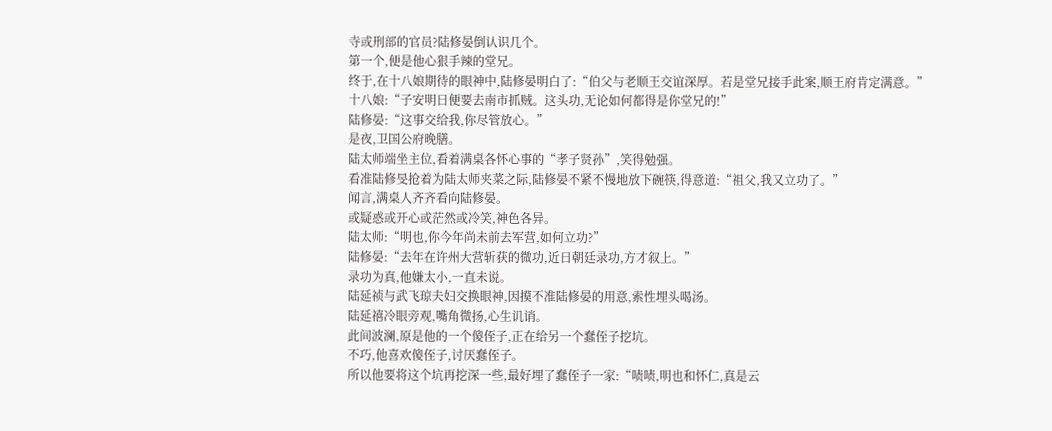寺或刑部的官员?陆修晏倒认识几个。
第一个,便是他心狠手辣的堂兄。
终于,在十八娘期待的眼神中,陆修晏明白了:“伯父与老顺王交谊深厚。若是堂兄接手此案,顺王府肯定满意。”
十八娘:“子安明日便要去南市抓贼。这头功,无论如何都得是你堂兄的!”
陆修晏:“这事交给我,你尽管放心。”
是夜,卫国公府晚膳。
陆太师端坐主位,看着满桌各怀心事的“孝子贤孙”,笑得勉强。
看准陆修旻抢着为陆太师夹菜之际,陆修晏不紧不慢地放下碗筷,得意道:“祖父,我又立功了。”
闻言,满桌人齐齐看向陆修晏。
或疑惑或开心或茫然或冷笑,神色各异。
陆太师:“明也,你今年尚未前去军营,如何立功?”
陆修晏:“去年在许州大营斩获的微功,近日朝廷录功,方才叙上。”
录功为真,他嫌太小,一直未说。
陆延祯与武飞琼夫妇交换眼神,因摸不准陆修晏的用意,索性埋头喝汤。
陆延禧冷眼旁观,嘴角微扬,心生讥诮。
此间波澜,原是他的一个傻侄子,正在给另一个蠢侄子挖坑。
不巧,他喜欢傻侄子,讨厌蠢侄子。
所以他要将这个坑再挖深一些,最好埋了蠢侄子一家:“啧啧,明也和怀仁,真是云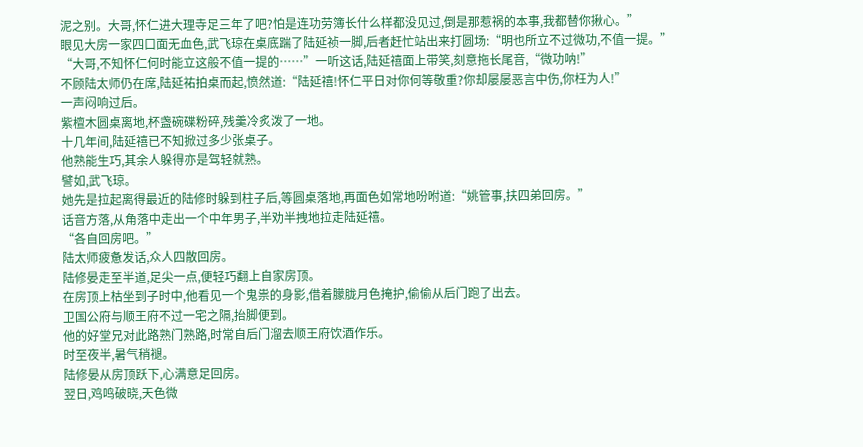泥之别。大哥,怀仁进大理寺足三年了吧?怕是连功劳簿长什么样都没见过,倒是那惹祸的本事,我都替你揪心。”
眼见大房一家四口面无血色,武飞琼在桌底踹了陆延祯一脚,后者赶忙站出来打圆场:“明也所立不过微功,不值一提。”
“大哥,不知怀仁何时能立这般不值一提的……”一听这话,陆延禧面上带笑,刻意拖长尾音,“微功呐!”
不顾陆太师仍在席,陆延祐拍桌而起,愤然道:“陆延禧!怀仁平日对你何等敬重?你却屡屡恶言中伤,你枉为人!”
一声闷响过后。
紫檀木圆桌离地,杯盏碗碟粉碎,残羹冷炙泼了一地。
十几年间,陆延禧已不知掀过多少张桌子。
他熟能生巧,其余人躲得亦是驾轻就熟。
譬如,武飞琼。
她先是拉起离得最近的陆修时躲到柱子后,等圆桌落地,再面色如常地吩咐道:“姚管事,扶四弟回房。”
话音方落,从角落中走出一个中年男子,半劝半拽地拉走陆延禧。
“各自回房吧。”
陆太师疲惫发话,众人四散回房。
陆修晏走至半道,足尖一点,便轻巧翻上自家房顶。
在房顶上枯坐到子时中,他看见一个鬼祟的身影,借着朦胧月色掩护,偷偷从后门跑了出去。
卫国公府与顺王府不过一宅之隔,抬脚便到。
他的好堂兄对此路熟门熟路,时常自后门溜去顺王府饮酒作乐。
时至夜半,暑气稍褪。
陆修晏从房顶跃下,心满意足回房。
翌日,鸡鸣破晓,天色微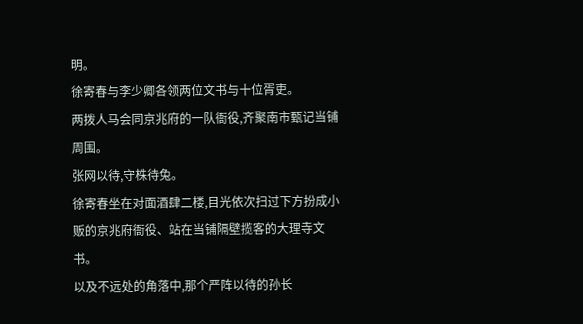明。
徐寄春与李少卿各领两位文书与十位胥吏。
两拨人马会同京兆府的一队衙役,齐聚南市甄记当铺周围。
张网以待,守株待兔。
徐寄春坐在对面酒肆二楼,目光依次扫过下方扮成小贩的京兆府衙役、站在当铺隔壁揽客的大理寺文书。
以及不远处的角落中,那个严阵以待的孙长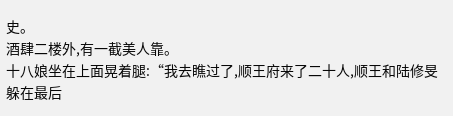史。
酒肆二楼外,有一截美人靠。
十八娘坐在上面晃着腿:“我去瞧过了,顺王府来了二十人,顺王和陆修旻躲在最后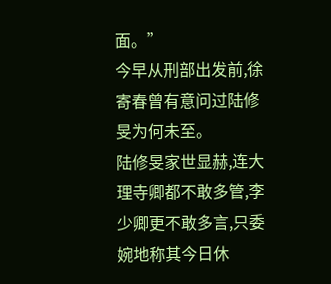面。”
今早从刑部出发前,徐寄春曾有意问过陆修旻为何未至。
陆修旻家世显赫,连大理寺卿都不敢多管,李少卿更不敢多言,只委婉地称其今日休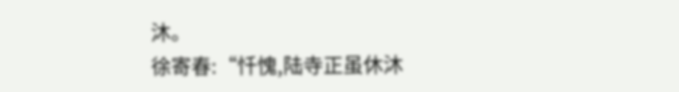沐。
徐寄春:“忏愧,陆寺正虽休沐